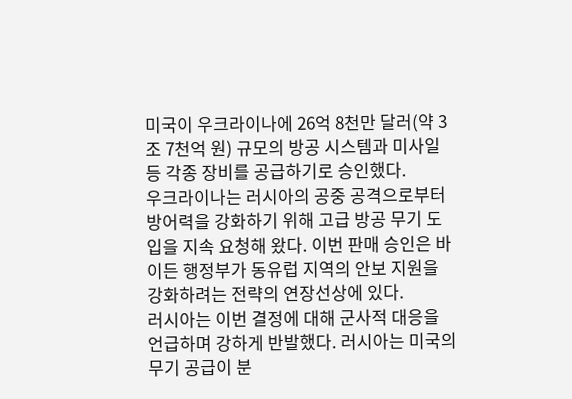미국이 우크라이나에 26억 8천만 달러(약 3조 7천억 원) 규모의 방공 시스템과 미사일 등 각종 장비를 공급하기로 승인했다.
우크라이나는 러시아의 공중 공격으로부터 방어력을 강화하기 위해 고급 방공 무기 도입을 지속 요청해 왔다. 이번 판매 승인은 바이든 행정부가 동유럽 지역의 안보 지원을 강화하려는 전략의 연장선상에 있다.
러시아는 이번 결정에 대해 군사적 대응을 언급하며 강하게 반발했다. 러시아는 미국의 무기 공급이 분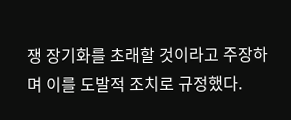쟁 장기화를 초래할 것이라고 주장하며 이를 도발적 조치로 규정했다.